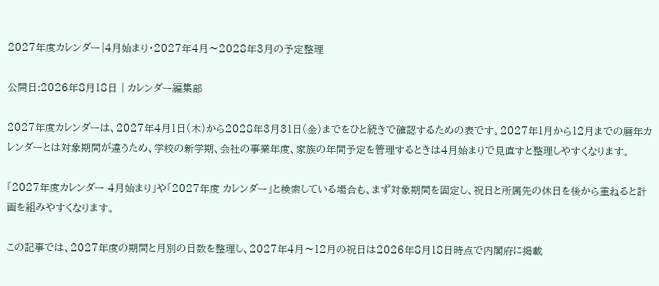2027年度カレンダー|4月始まり・2027年4月〜2028年3月の予定整理

公開日:2026年8月18日 | カレンダー編集部

2027年度カレンダーは、2027年4月1日(木)から2028年3月31日(金)までをひと続きで確認するための表です。2027年1月から12月までの暦年カレンダーとは対象期間が違うため、学校の新学期、会社の事業年度、家族の年間予定を管理するときは4月始まりで見直すと整理しやすくなります。

「2027年度カレンダー 4月始まり」や「2027年度 カレンダー」と検索している場合も、まず対象期間を固定し、祝日と所属先の休日を後から重ねると計画を組みやすくなります。

この記事では、2027年度の期間と月別の日数を整理し、2027年4月〜12月の祝日は2026年8月18日時点で内閣府に掲載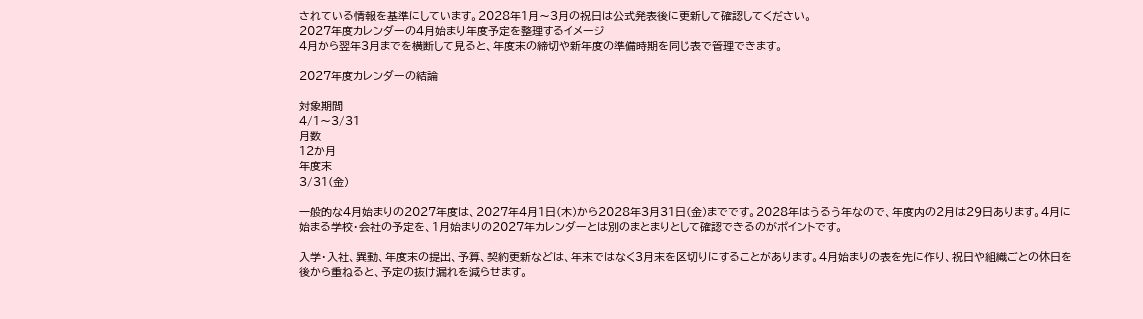されている情報を基準にしています。2028年1月〜3月の祝日は公式発表後に更新して確認してください。
2027年度カレンダーの4月始まり年度予定を整理するイメージ
4月から翌年3月までを横断して見ると、年度末の締切や新年度の準備時期を同じ表で管理できます。

2027年度カレンダーの結論

対象期間
4/1〜3/31
月数
12か月
年度末
3/31(金)

一般的な4月始まりの2027年度は、2027年4月1日(木)から2028年3月31日(金)までです。2028年はうるう年なので、年度内の2月は29日あります。4月に始まる学校・会社の予定を、1月始まりの2027年カレンダーとは別のまとまりとして確認できるのがポイントです。

入学・入社、異動、年度末の提出、予算、契約更新などは、年末ではなく3月末を区切りにすることがあります。4月始まりの表を先に作り、祝日や組織ごとの休日を後から重ねると、予定の抜け漏れを減らせます。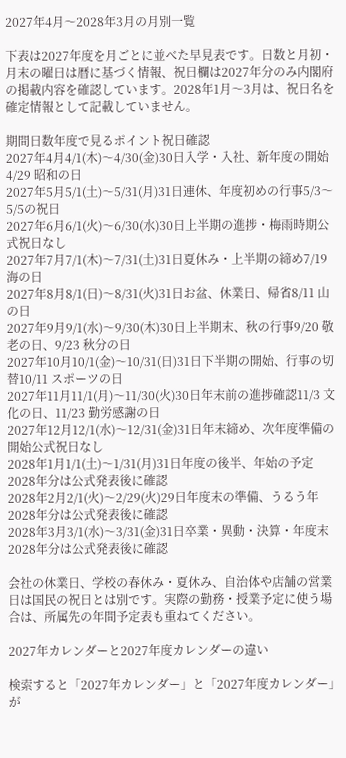2027年4月〜2028年3月の月別一覧

下表は2027年度を月ごとに並べた早見表です。日数と月初・月末の曜日は暦に基づく情報、祝日欄は2027年分のみ内閣府の掲載内容を確認しています。2028年1月〜3月は、祝日名を確定情報として記載していません。

期間日数年度で見るポイント祝日確認
2027年4月4/1(木)〜4/30(金)30日入学・入社、新年度の開始4/29 昭和の日
2027年5月5/1(土)〜5/31(月)31日連休、年度初めの行事5/3〜5/5の祝日
2027年6月6/1(火)〜6/30(水)30日上半期の進捗・梅雨時期公式祝日なし
2027年7月7/1(木)〜7/31(土)31日夏休み・上半期の締め7/19 海の日
2027年8月8/1(日)〜8/31(火)31日お盆、休業日、帰省8/11 山の日
2027年9月9/1(水)〜9/30(木)30日上半期末、秋の行事9/20 敬老の日、9/23 秋分の日
2027年10月10/1(金)〜10/31(日)31日下半期の開始、行事の切替10/11 スポーツの日
2027年11月11/1(月)〜11/30(火)30日年末前の進捗確認11/3 文化の日、11/23 勤労感謝の日
2027年12月12/1(水)〜12/31(金)31日年末締め、次年度準備の開始公式祝日なし
2028年1月1/1(土)〜1/31(月)31日年度の後半、年始の予定2028年分は公式発表後に確認
2028年2月2/1(火)〜2/29(火)29日年度末の準備、うるう年2028年分は公式発表後に確認
2028年3月3/1(水)〜3/31(金)31日卒業・異動・決算・年度末2028年分は公式発表後に確認

会社の休業日、学校の春休み・夏休み、自治体や店舗の営業日は国民の祝日とは別です。実際の勤務・授業予定に使う場合は、所属先の年間予定表も重ねてください。

2027年カレンダーと2027年度カレンダーの違い

検索すると「2027年カレンダー」と「2027年度カレンダー」が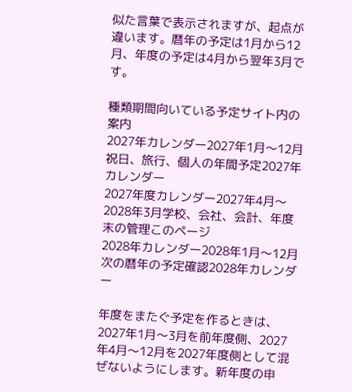似た言葉で表示されますが、起点が違います。暦年の予定は1月から12月、年度の予定は4月から翌年3月です。

種類期間向いている予定サイト内の案内
2027年カレンダー2027年1月〜12月祝日、旅行、個人の年間予定2027年カレンダー
2027年度カレンダー2027年4月〜2028年3月学校、会社、会計、年度末の管理このページ
2028年カレンダー2028年1月〜12月次の暦年の予定確認2028年カレンダー

年度をまたぐ予定を作るときは、2027年1月〜3月を前年度側、2027年4月〜12月を2027年度側として混ぜないようにします。新年度の申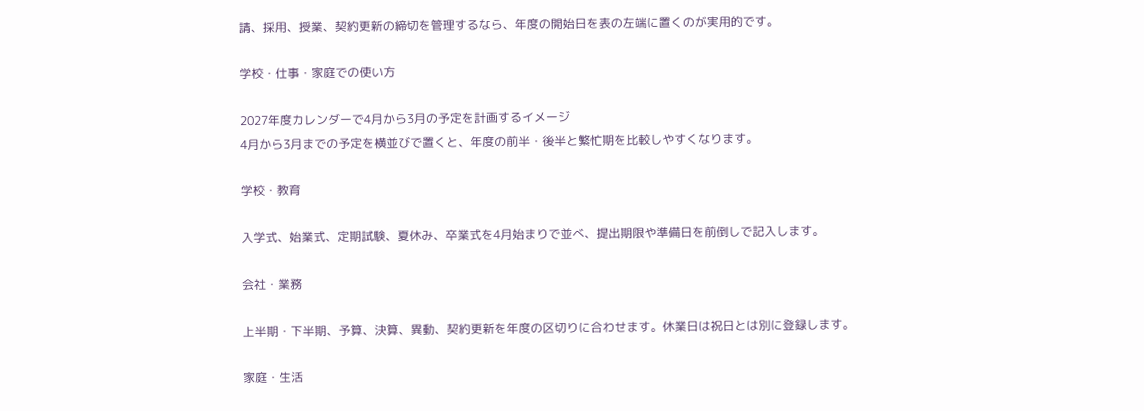請、採用、授業、契約更新の締切を管理するなら、年度の開始日を表の左端に置くのが実用的です。

学校・仕事・家庭での使い方

2027年度カレンダーで4月から3月の予定を計画するイメージ
4月から3月までの予定を横並びで置くと、年度の前半・後半と繁忙期を比較しやすくなります。

学校・教育

入学式、始業式、定期試験、夏休み、卒業式を4月始まりで並べ、提出期限や準備日を前倒しで記入します。

会社・業務

上半期・下半期、予算、決算、異動、契約更新を年度の区切りに合わせます。休業日は祝日とは別に登録します。

家庭・生活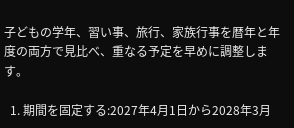子どもの学年、習い事、旅行、家族行事を暦年と年度の両方で見比べ、重なる予定を早めに調整します。

  1. 期間を固定する:2027年4月1日から2028年3月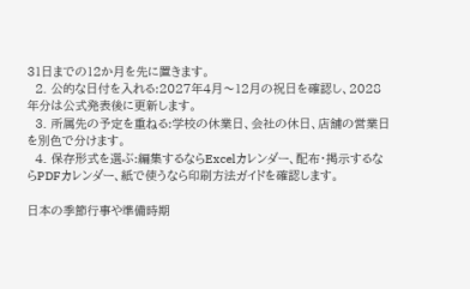31日までの12か月を先に置きます。
  2. 公的な日付を入れる:2027年4月〜12月の祝日を確認し、2028年分は公式発表後に更新します。
  3. 所属先の予定を重ねる:学校の休業日、会社の休日、店舗の営業日を別色で分けます。
  4. 保存形式を選ぶ:編集するならExcelカレンダー、配布・掲示するならPDFカレンダー、紙で使うなら印刷方法ガイドを確認します。

日本の季節行事や準備時期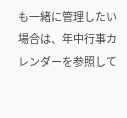も一緒に管理したい場合は、年中行事カレンダーを参照して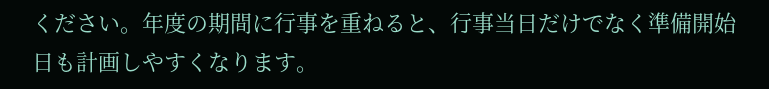ください。年度の期間に行事を重ねると、行事当日だけでなく準備開始日も計画しやすくなります。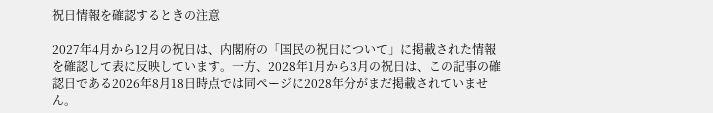祝日情報を確認するときの注意

2027年4月から12月の祝日は、内閣府の「国民の祝日について」に掲載された情報を確認して表に反映しています。一方、2028年1月から3月の祝日は、この記事の確認日である2026年8月18日時点では同ページに2028年分がまだ掲載されていません。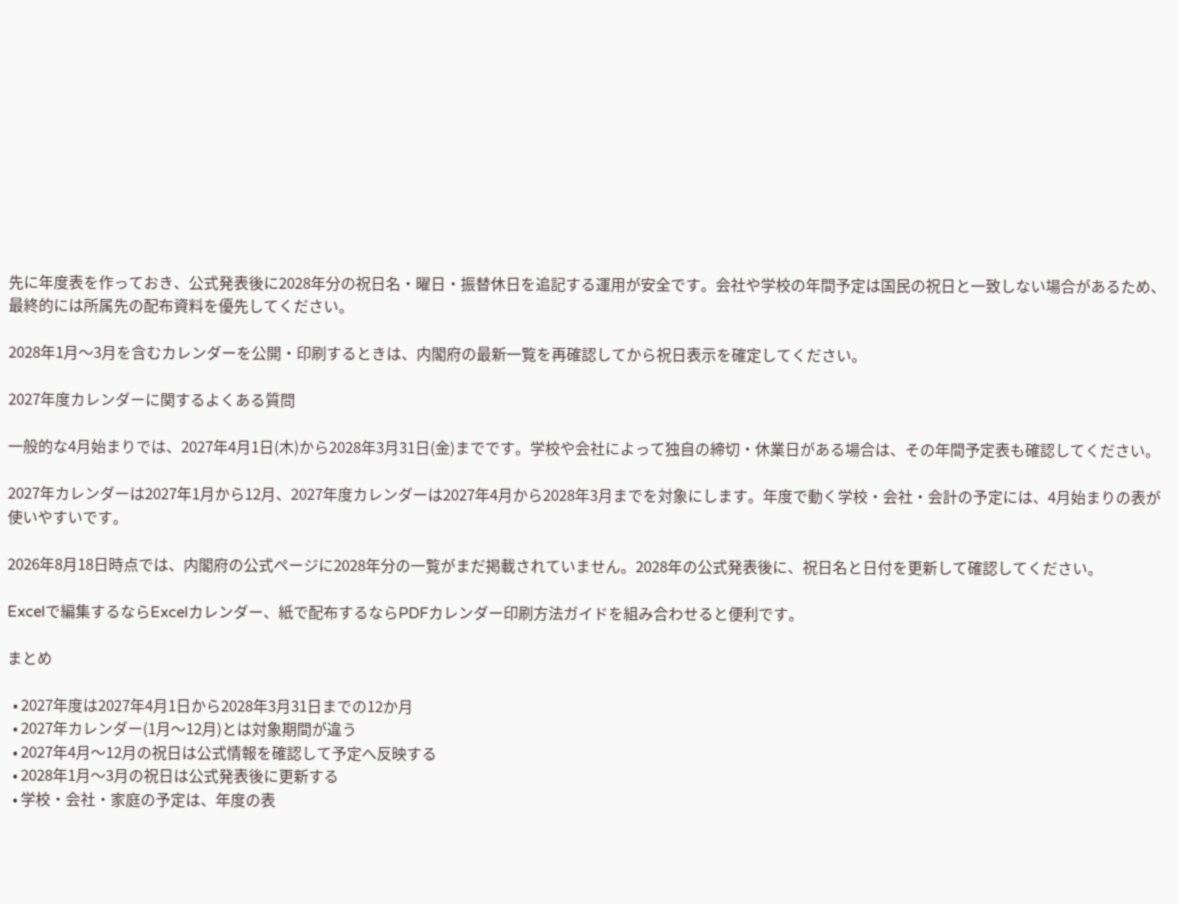先に年度表を作っておき、公式発表後に2028年分の祝日名・曜日・振替休日を追記する運用が安全です。会社や学校の年間予定は国民の祝日と一致しない場合があるため、最終的には所属先の配布資料を優先してください。

2028年1月〜3月を含むカレンダーを公開・印刷するときは、内閣府の最新一覧を再確認してから祝日表示を確定してください。

2027年度カレンダーに関するよくある質問

一般的な4月始まりでは、2027年4月1日(木)から2028年3月31日(金)までです。学校や会社によって独自の締切・休業日がある場合は、その年間予定表も確認してください。

2027年カレンダーは2027年1月から12月、2027年度カレンダーは2027年4月から2028年3月までを対象にします。年度で動く学校・会社・会計の予定には、4月始まりの表が使いやすいです。

2026年8月18日時点では、内閣府の公式ページに2028年分の一覧がまだ掲載されていません。2028年の公式発表後に、祝日名と日付を更新して確認してください。

Excelで編集するならExcelカレンダー、紙で配布するならPDFカレンダー印刷方法ガイドを組み合わせると便利です。

まとめ

  • 2027年度は2027年4月1日から2028年3月31日までの12か月
  • 2027年カレンダー(1月〜12月)とは対象期間が違う
  • 2027年4月〜12月の祝日は公式情報を確認して予定へ反映する
  • 2028年1月〜3月の祝日は公式発表後に更新する
  • 学校・会社・家庭の予定は、年度の表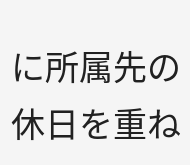に所属先の休日を重ね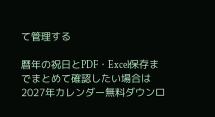て管理する

暦年の祝日とPDF・Excel保存までまとめて確認したい場合は2027年カレンダー無料ダウンロ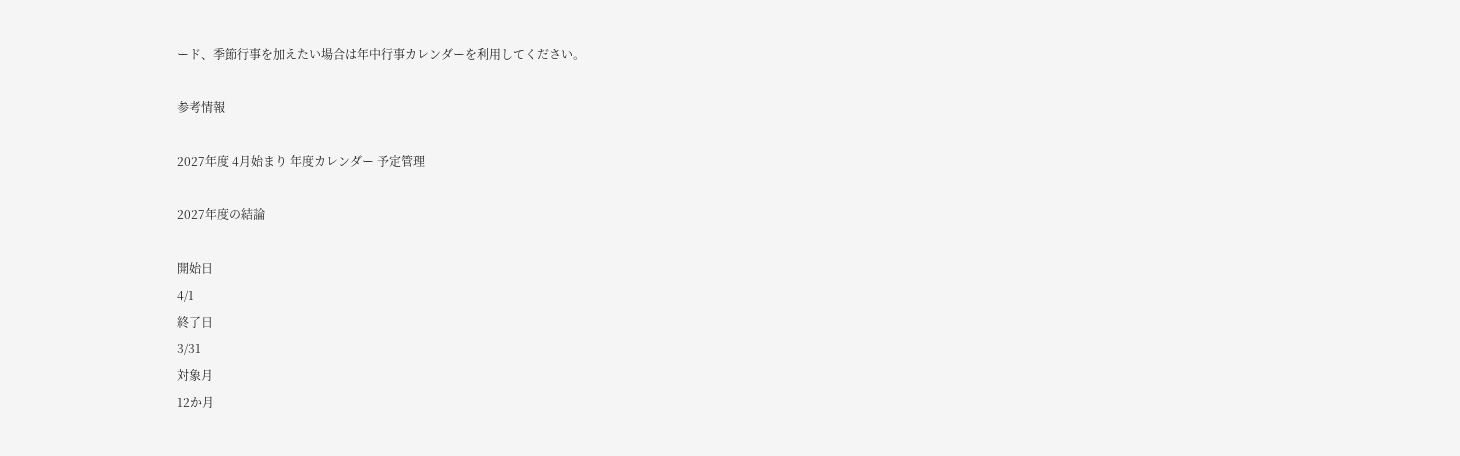ード、季節行事を加えたい場合は年中行事カレンダーを利用してください。

参考情報

2027年度 4月始まり 年度カレンダー 予定管理

2027年度の結論

開始日
4/1
終了日
3/31
対象月
12か月